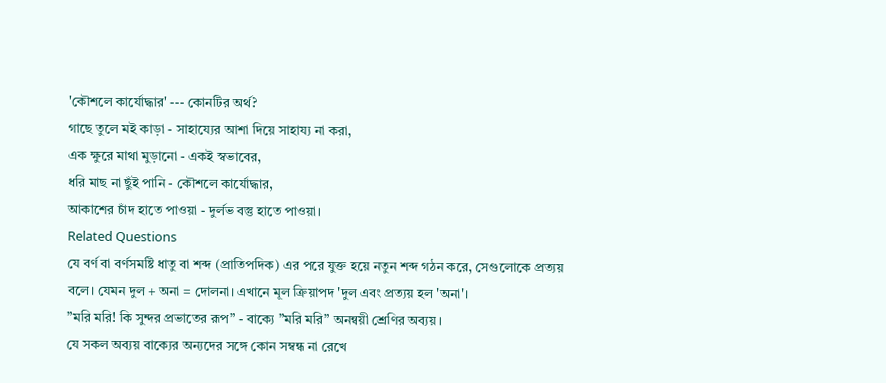'কৌশলে কার্যোদ্ধার' --- কোনটির অর্থ?
গাছে তুলে মই কাড়া - সাহায্যের আশা দিয়ে সাহায্য না করা,
এক ক্ষুরে মাথা মুড়ানো - একই স্বভাবের,
ধরি মাছ না ছুঁই পানি - কৌশলে কার্যোদ্ধার,
আকাশের চাঁদ হাতে পাওয়া - দুর্লভ বস্তু হাতে পাওয়া।
Related Questions
যে বর্ণ বা বর্ণসমষ্টি ধাতু বা শব্দ (প্রাতিপদিক) এর পরে যুক্ত হয়ে নতুন শব্দ গঠন করে, সেগুলোকে প্রত্যয় বলে। যেমন দুল + অনা = দোলনা। এখানে মূল ক্রিয়াপদ 'দুল এবং প্রত্যয় হল 'অনা'।
”মরি মরি! কি সুন্দর প্রভাতের রূপ” - বাক্যে ”মরি মরি” অনন্বয়ী শ্রেণির অব্যয়।
যে সকল অব্যয় বাক্যের অন্যদের সঙ্গে কোন সম্বন্ধ না রেখে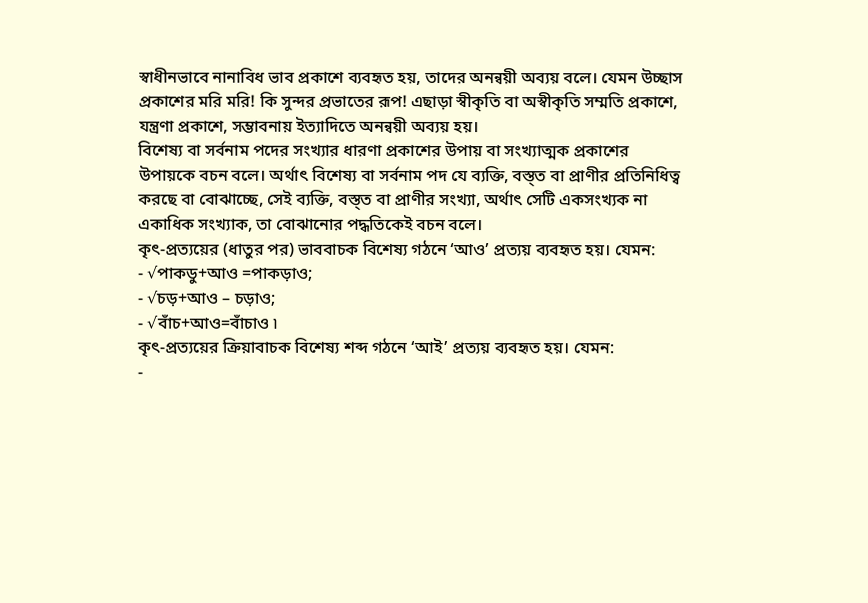স্বাধীনভাবে নানাবিধ ভাব প্রকাশে ব্যবহৃত হয়, তাদের অনন্বয়ী অব্যয় বলে। যেমন উচ্ছাস প্রকাশের মরি মরি! কি সুন্দর প্রভাতের রূপ! এছাড়া স্বীকৃতি বা অস্বীকৃতি সম্মতি প্রকাশে, যন্ত্রণা প্রকাশে, সম্ভাবনায় ইত্যাদিতে অনন্বয়ী অব্যয় হয়।
বিশেষ্য বা সর্বনাম পদের সংখ্যার ধারণা প্রকাশের উপায় বা সংখ্যাত্মক প্রকাশের উপায়কে বচন বলে। অর্থাৎ বিশেষ্য বা সর্বনাম পদ যে ব্যক্তি, বস্ত্ত বা প্রাণীর প্রতিনিধিত্ব করছে বা বোঝাচ্ছে, সেই ব্যক্তি, বস্ত্ত বা প্রাণীর সংখ্যা, অর্থাৎ সেটি একসংখ্যক না একাধিক সংখ্যাক, তা বোঝানোর পদ্ধতিকেই বচন বলে।
কৃৎ-প্রত্যয়ের (ধাতুর পর) ভাববাচক বিশেষ্য গঠনে ‘আও’ প্রত্যয় ব্যবহৃত হয়। যেমন:
- √পাকডু+আও =পাকড়াও;
- √চড়+আও – চড়াও;
- √বাঁচ+আও=বাঁচাও ৷
কৃৎ-প্রত্যয়ের ক্রিয়াবাচক বিশেষ্য শব্দ গঠনে ‘আই’ প্রত্যয় ব্যবহৃত হয়। যেমন:
-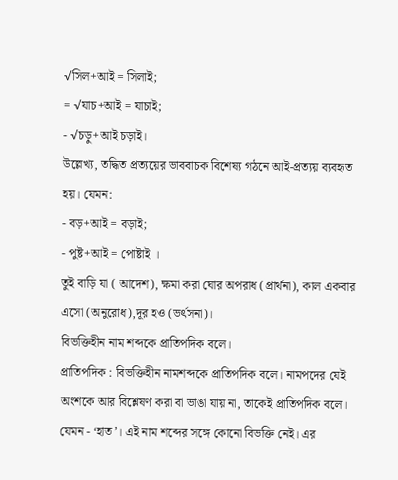√সিল+আই = সিলাই;
= √যাচ+আই = যাচাই;
- √চড়ু+আই চড়াই।
উল্লেখ্য, তদ্ধিত প্রত্যয়ের ভাববাচক বিশেষ্য গঠনে আই-প্রত্যয় ব্যবহৃত হয়। যেমন:
- বড়+আই = বড়াই;
- পুষ্ট+আই = পোষ্টাই ।
তুই বাড়ি যা ( আদেশ), ক্ষমা করা ঘোর অপরাধ (প্রার্থনা), কাল একবার এসো (অনুরোধ),দূর হও (ভর্ৎসনা)।
বিভক্তিহীন নাম শব্দকে প্রাতিপদিক বলে।
প্রাতিপদিক : বিভক্তিহীন নামশব্দকে প্রাতিপদিক বলে। নামপদের যেই অংশকে আর বিশ্লেষণ করা বা ভাঙা যায় না, তাকেই প্রাতিপদিক বলে।
যেমন - ‘হাত’। এই নাম শব্দের সঙ্গে কোনো বিভক্তি নেই। এর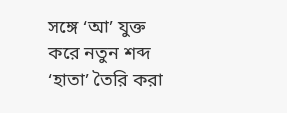সঙ্গে ‘আ’ যুক্ত করে নতুন শব্দ ‘হাতা’ তৈরি করা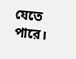যেতে পারে।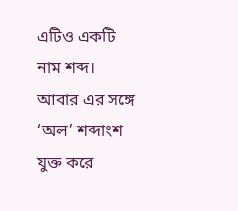এটিও একটি নাম শব্দ। আবার এর সঙ্গে ‘অল’ শব্দাংশ যুক্ত করে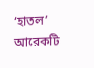‘হাতল’ আরেকটি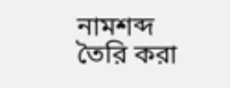নামশব্দ তৈরি করা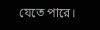যেতে পারে।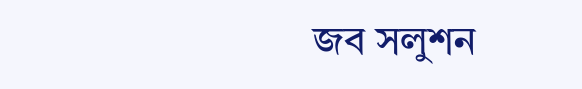জব সলুশন